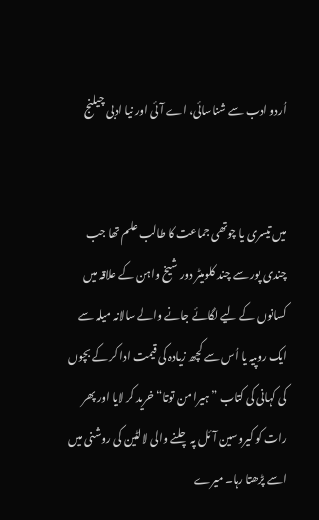اُردو ادب سے شناسائی، اے آئی اور نیا ادبی چیلنج


میں تیسری یا چوتھی جماعت کا طالب علم تھا جب چندی پور سے چند کلومیٹر دور شیخ واہن کے علاقہ میں کسانوں کے لیے لگائے جانے والے سالانہ میلہ سے ایک روپیہ یا اُس سے کچھ زیادہ کی قیمت ادا کر کے بچوں کی کہانی کی کتاب ”ہیرا من توتا“ خرید کر لایا اور پھر رات کو کیروسین آئل پہ چلنے والی لالٹین کی روشنی میں اسے پڑھتا رہا۔ میرے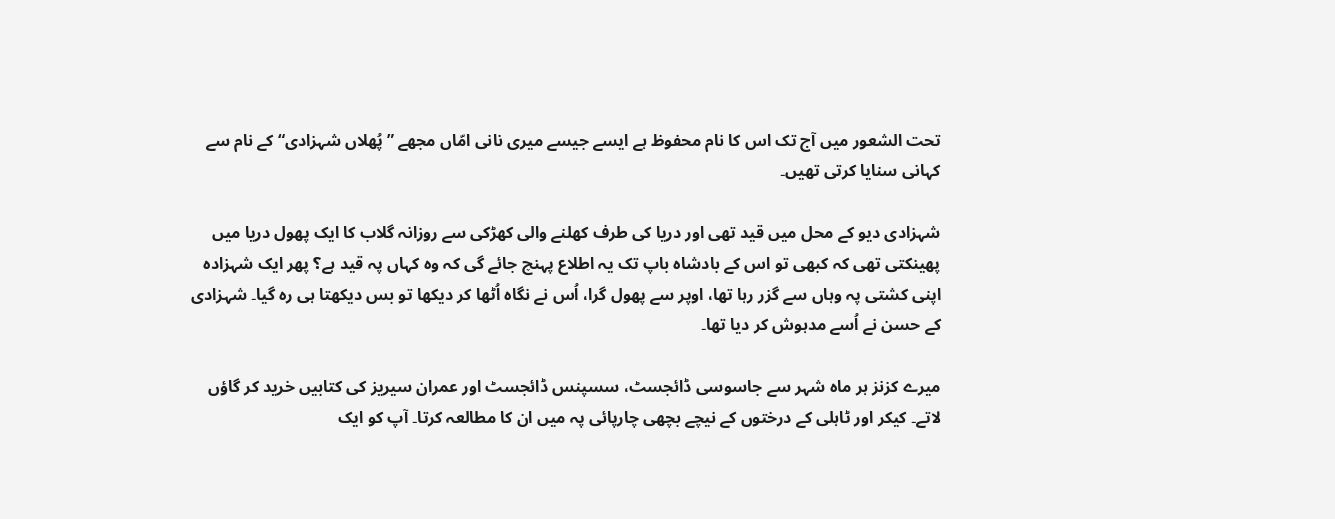تحت الشعور میں آج تک اس کا نام محفوظ ہے ایسے جیسے میری نانی امّاں مجھے ”پُھلاں شہزادی“ کے نام سے کہانی سنایا کرتی تھیں۔

شہزادی دیو کے محل میں قید تھی اور دریا کی طرف کھلنے والی کھڑکی سے روزانہ گلاب کا ایک پھول دریا میں پھینکتی تھی کہ کبھی تو اس کے بادشاہ باپ تک یہ اطلاع پہنچ جائے گی کہ وہ کہاں پہ قید ہے؟ پھر ایک شہزادہ اپنی کشتی پہ وہاں سے گزر رہا تھا، اوپر سے پھول گرا، اُس نے نگاہ اُٹھا کر دیکھا تو بس دیکھتا ہی رہ گیا۔ شہزادی کے حسن نے اُسے مدہوش کر دیا تھا۔

میرے کزنز ہر ماہ شہر سے جاسوسی ڈائجسٹ، سسپنس ڈائجسٹ اور عمران سیریز کی کتابیں خرید کر گاؤں لاتے۔ کیکر اور ٹاہلی کے درختوں کے نیچے بچھی چارپائی پہ میں ان کا مطالعہ کرتا۔ آپ کو ایک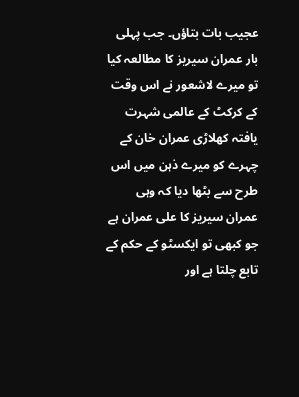عجیب بات بتاؤں۔ جب پہلی بار عمران سیریز کا مطالعہ کیا تو میرے لاشعور نے اس وقت کے کرکٹ کے عالمی شہرت یافتہ کھلاڑی عمران خان کے چہرے کو میرے ذہن میں اس طرح سے بٹھا دیا کہ وہی عمران سیریز کا علی عمران ہے جو کبھی تو ایکسٹو کے حکم کے تابع چلتا ہے اور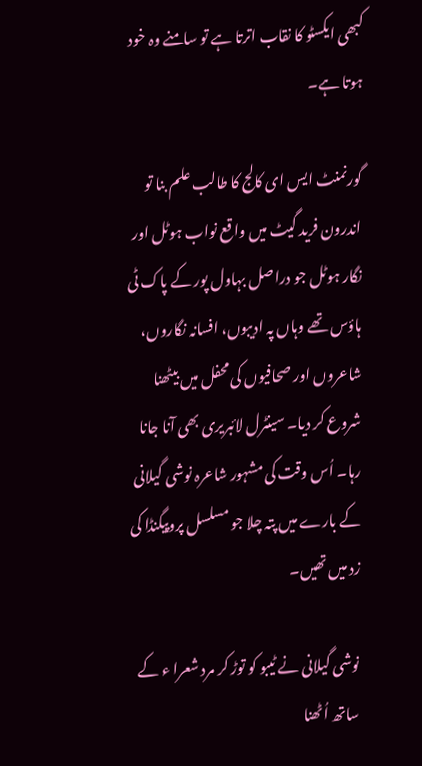کبھی ایکسٹو کا نقاب اترتا ہے تو سامنے وہ خود ہوتا ہے۔

گورنمنٹ ایس ای کالج کا طالب علم بنا تو اندرون فرید گیٹ میں واقع نواب ہوٹل اور نگار ہوٹل جو دراصل بہاول پور کے پاک ٹی ہاؤس تھے وہاں پہ ادیبوں، افسانہ نگاروں، شاعروں اور صحافیوں کی محفل میں بیٹھنا شروع کر دیا۔ سینٹرل لائبریری بھی آنا جانا رہا۔ اُس وقت کی مشہور شاعرہ نوشی گیلانی کے بارے میں پتہ چلا جو مسلسل پروپیگنڈا کی زد میں تھیں۔

نوشی گیلانی نے ٹیبو کو توڑ کر مرد شعرا ء کے ساتھ اُٹھنا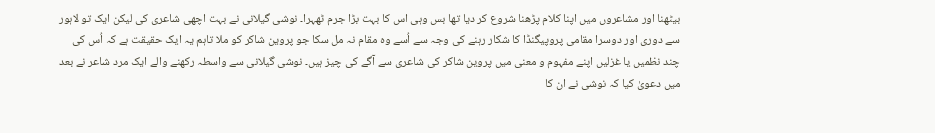بیٹھنا اور مشاعروں میں اپنا کلام پڑھنا شروع کر دیا تھا بس وہی اس کا بہت بڑا جرم ٹھہرا۔ نوشی گیلانی نے بہت اچھی شاعری کی لیکن ایک تو لاہور سے دوری اور دوسرا مقامی پروپیگنڈا کا شکار رہنے کی وجہ سے اُسے وہ مقام نہ مل سکا جو پروین شاکر کو ملا تاہم یہ ایک حقیقت ہے کہ اُس کی چند نظمیں یا غزلیں اپنے مفہوم و معنی میں پروین شاکر کی شاعری سے آگے کی چیز ہیں۔ نوشی گیلانی سے واسطہ رکھنے والے ایک مرد شاعر نے بعد میں دعویٰ کیا کہ نوشی نے ان کا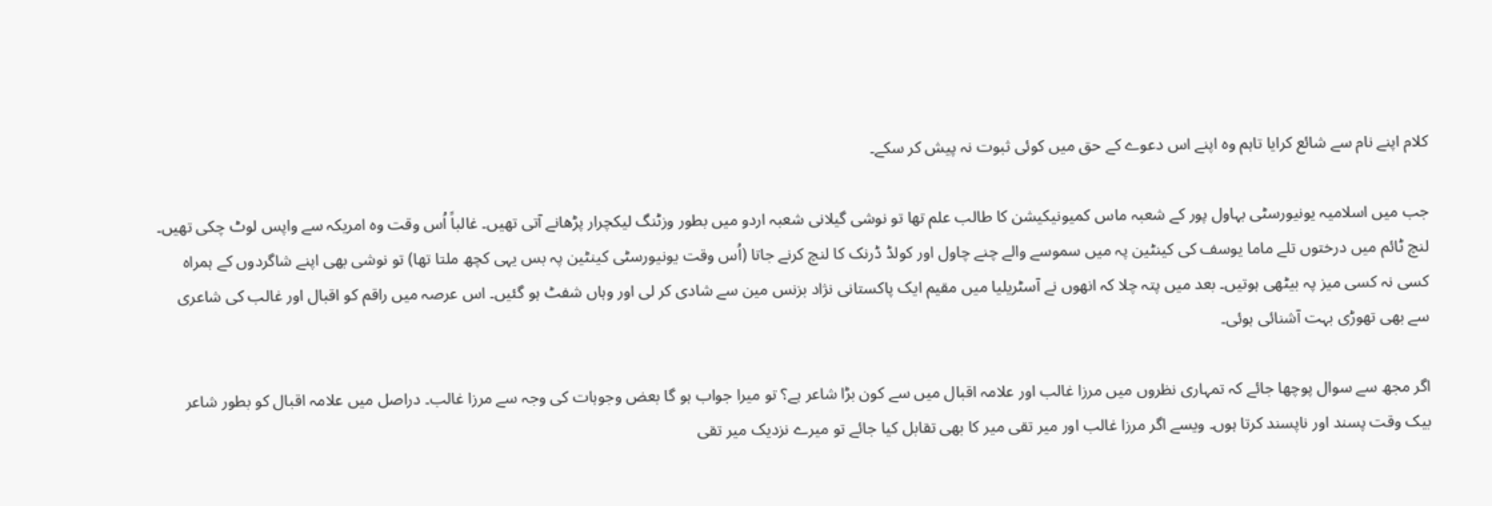کلام اپنے نام سے شائع کرایا تاہم وہ اپنے اس دعوے کے حق میں کوئی ثبوت نہ پیش کر سکے۔

جب میں اسلامیہ یونیورسٹی بہاول پور کے شعبہ ماس کمیونیکیشن کا طالب علم تھا تو نوشی گیلانی شعبہ اردو میں بطور وزٹنگ لیکچرار پڑھانے آتی تھیں۔ غالباً اُس وقت وہ امریکہ سے واپس لوٹ چکی تھیں۔ لنچ ٹائم میں درختوں تلے ماما یوسف کی کینٹین پہ میں سموسے والے چنے چاول اور کولڈ ڈرنک کا لنچ کرنے جاتا (اُس وقت یونیورسٹی کینٹین پہ بس یہی کچھ ملتا تھا) تو نوشی بھی اپنے شاگردوں کے ہمراہ کسی نہ کسی میز پہ بیٹھی ہوتیں۔ بعد میں پتہ چلا کہ انھوں نے آسٹریلیا میں مقیم ایک پاکستانی نژاد بزنس مین سے شادی کر لی اور وہاں شفٹ ہو گئیں۔ اس عرصہ میں راقم کو اقبال اور غالب کی شاعری سے بھی تھوڑی بہت آشنائی ہوئی۔

اگر مجھ سے سوال پوچھا جائے کہ تمہاری نظروں میں مرزا غالب اور علامہ اقبال میں سے کون بڑا شاعر ہے؟ تو میرا جواب ہو گا بعض وجوہات کی وجہ سے مرزا غالب۔ دراصل میں علامہ اقبال کو بطور شاعر بیک وقت پسند اور ناپسند کرتا ہوں۔ ویسے اگر مرزا غالب اور میر تقی میر کا بھی تقابل کیا جائے تو میرے نزدیک میر تقی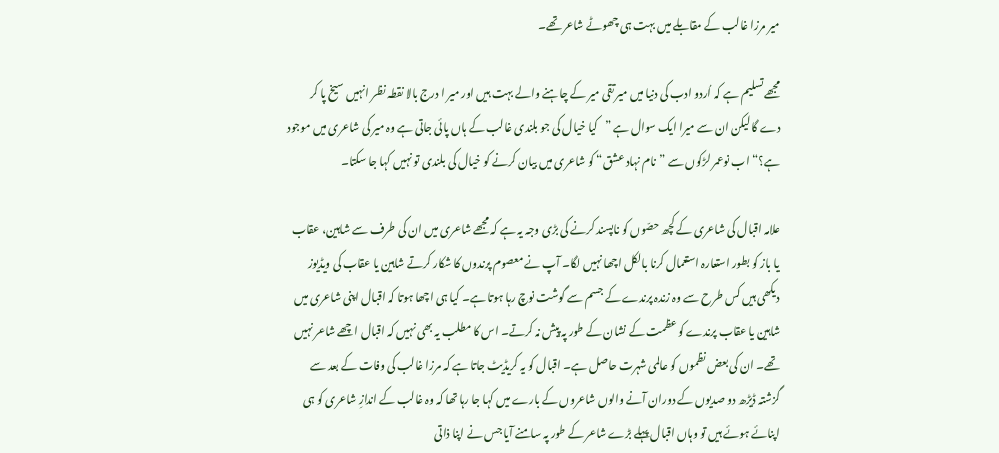میر مرزا غالب کے مقابلے میں بہت ہی چھوٹے شاعر تھے۔

مجھے تسلیم ہے کہ اُردو ادب کی دنیا میں میر تقی میر کے چاہنے والے بہت ہیں اور میر ا درج بالا نقطہ نظر انہیں سیخ پا کر دے گا لیکن ان سے میرا ایک سوال ہے ”کیا خیال کی جو بلندی غالب کے ہاں پائی جاتی ہے وہ میر کی شاعری میں موجود ہے؟“ اب نوعمر لڑکوں سے ”نام نہاد عشق“ کو شاعری میں بیان کرنے کو خیال کی بلندی تو نہیں کہا جا سکتا۔

علامہ اقبال کی شاعری کے کچھ حصّوں کو ناپسند کرنے کی بڑی وجہ یہ ہے کہ مجھے شاعری میں ان کی طرف سے شاہین، عقاب یا باز کو بطور استعارہ استعمال کرنا بالکل اچھا نہیں لگا۔ آپ نے معصوم پرندوں کا شکار کرتے شاہین یا عقاب کی ویڈیوز دیکھی ہیں کس طرح سے وہ زندہ پرندے کے جسم سے گوشت نوچ رہا ہوتا ہے۔ کیا ہی اچھا ہوتا کہ اقبال اپنی شاعری میں شاہین یا عقاب پرندے کو عظمت کے نشان کے طور پہ پیش نہ کرتے۔ اس کا مطلب یہ بھی نہیں کہ اقبال اچھے شاعر نہیں تھے۔ ان کی بعض نظموں کو عالمی شہرت حاصل ہے۔ اقبال کو یہ کریڈیٹ جاتا ہے کہ مرزا غالب کی وفات کے بعد سے گزشتہ ڈیڑھ دو صدیوں کے دوران آنے والوں شاعروں کے بارے میں کہا جا رہا تھا کہ وہ غالب کے اندازِ شاعری کو ہی اپنائے ہوئے ہیں تو وہاں اقبال پہلے بڑے شاعر کے طور پہ سامنے آیا جس نے اپنا ذاتی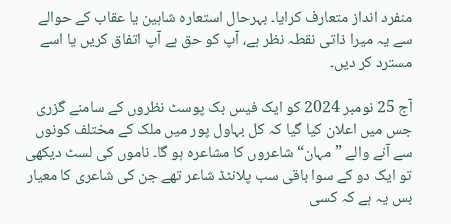منفرد انداز متعارف کرایا۔ بہرحال استعارہ شاہین یا عقاب کے حوالے سے یہ میرا ذاتی نقطہ نظر ہے، آپ کو حق ہے آپ اتفاق کریں یا اسے مسترد کر دیں۔

آج 25 نومبر 2024 کو ایک فیس بک پوسٹ نظروں کے سامنے گزری جس میں اعلان کیا گیا کہ کل بہاول پور میں ملک کے مختلف کونوں سے آنے والے ”مہان“ شاعروں کا مشاعرہ ہو گا۔ ناموں کی لسٹ دیکھی تو ایک دو کے سوا باقی سب پلانٹڈ شاعر تھے جن کی شاعری کا معیار بس یہ ہے کہ کسی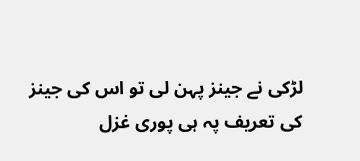لڑکی نے جینز پہن لی تو اس کی جینز کی تعریف پہ ہی پوری غزل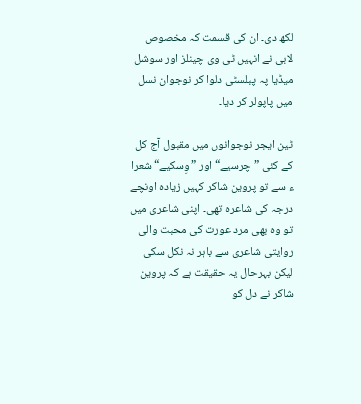لکھ دی۔ ان کی قسمت کہ مخصوص لابی نے انہیں ٹی وی چینلز اور سوشل میڈیا پہ پبلسٹی دلوا کر نوجوان نسل میں پاپولر کر دیا۔

ٹین ایجر نوجوانوں میں مقبول آج کل کے کئی ”چرسیے“ اور ”وِسکیے“ شعرا ء سے تو پروین شاکر کہیں زیادہ اونچے درجہ کی شاعرہ تھی۔ اپنی شاعری میں تو وہ بھی مرد عورت کی محبت والی روایتی شاعری سے باہر نہ نکل سکی لیکن بہرحال یہ حقیقت ہے کہ پروین شاکر نے دل کو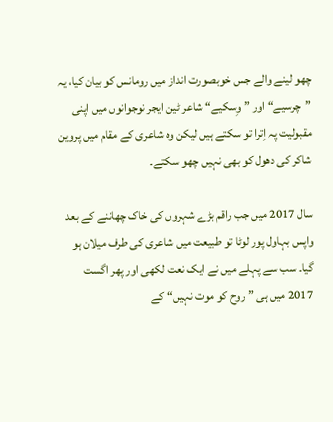چھو لینے والے جس خوبصورت انداز میں رومانس کو بیان کیا، یہ ”چرسیے“ اور ”وِسکیے“ شاعر ٹین ایجر نوجوانوں میں اپنی مقبولیت پہ اِترا تو سکتے ہیں لیکن وہ شاعری کے مقام میں پروین شاکر کی دھول کو بھی نہیں چھو سکتے۔

سال 2017 میں جب راقم بڑے شہروں کی خاک چھاننے کے بعد واپس بہاول پور لوٹا تو طبیعت میں شاعری کی طرف میلان ہو گیا۔ سب سے پہلے میں نے ایک نعت لکھی اور پھر اگست 2017 میں ہی ”روح کو موت نہیں“ کے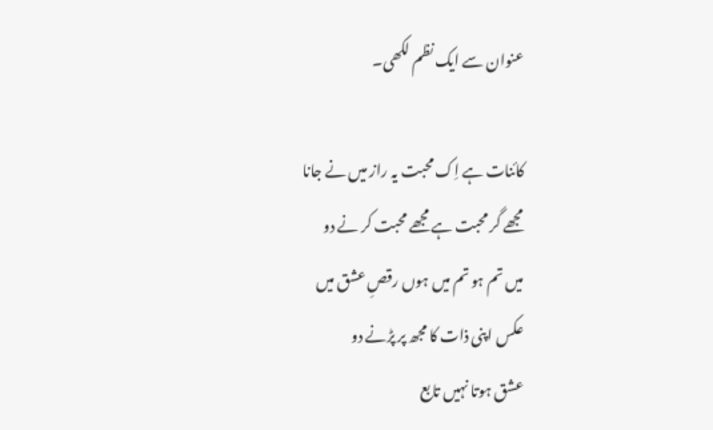عنوان سے ایک نظم لکھی۔

کائنات ہے اِک محبت یہ راز میں نے جانا
مجھے گر محبت ہے مجھے محبت کر نے دو
میں تم ہو تم میں ہوں رقصِ عشق میں
عکس اپنی ذات کا مجھ پر پڑنے دو
عشق ہوتا نہیں تابع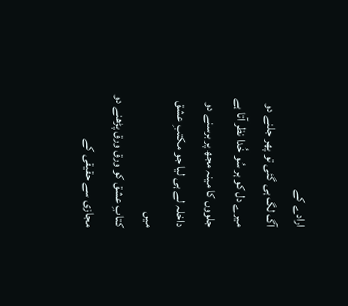ارادے کے
آگ لگ ہی گئی تو پھر جلنے دو
میرے دل کو ہر سُو خُدا نظر آتا ہے
جلووں کا مینہ مجھ پر برسنے دو
داخلہ لے ہی لیا جو مکتبِ عشق میں
کتابِ عشق کو ورق ورق پڑھنے دو
مجازی سے حقیقی کے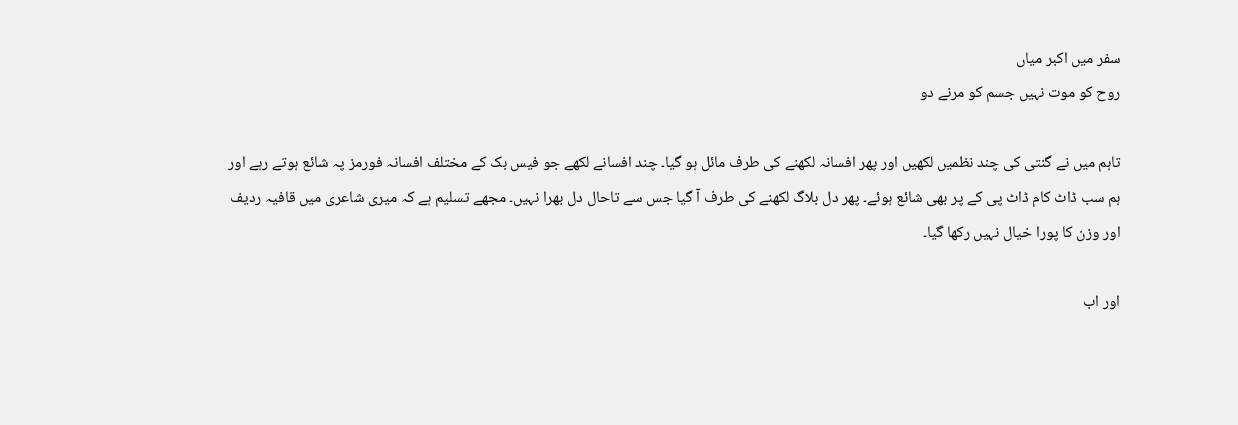سفر میں اکبر میاں
روح کو موت نہیں جسم کو مرنے دو

تاہم میں نے گنتی کی چند نظمیں لکھیں اور پھر افسانہ لکھنے کی طرف مائل ہو گیا۔ چند افسانے لکھے جو فیس بک کے مختلف افسانہ فورمز پہ شائع ہوتے رہے اور ہم سب ڈاٹ کام ڈاٹ پی کے پر بھی شائع ہوئے۔ پھر دل بلاگ لکھنے کی طرف آ گیا جس سے تاحال دل بھرا نہیں۔ مجھے تسلیم ہے کہ میری شاعری میں قافیہ ردیف اور وزن کا پورا خیال نہیں رکھا گیا۔

اور اب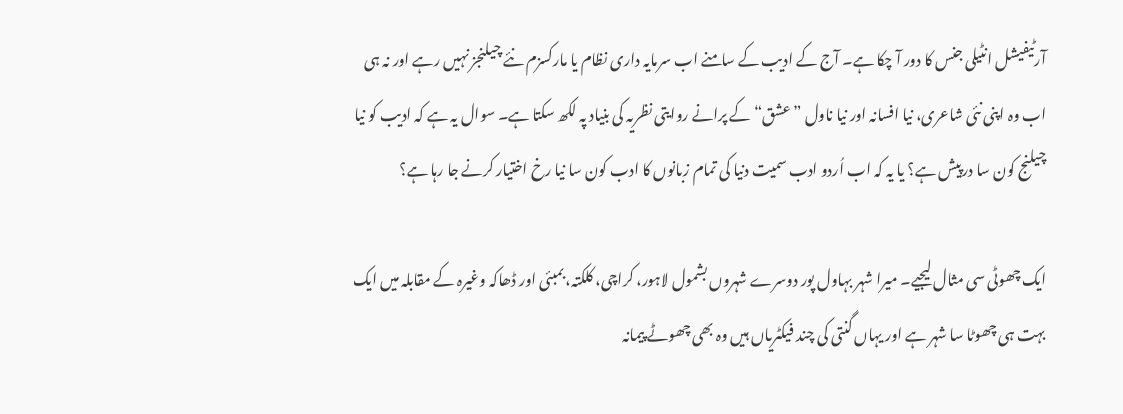آرٹیفیشل انٹیلی جنس کا دور آ چکا ہے۔ آج کے ادیب کے سامنے اب سرمایہ داری نظام یا مارکسزم نئے چیلنجز نہیں رہے اور نہ ہی اب وہ اپنی نئی شاعری، نیا افسانہ اور نیا ناول ”عشق“ کے پرانے روایتی نظریہ کی بنیاد پہ لکھ سکتا ہے۔ سوال یہ ہے کہ ادیب کو نیا چیلنج کون سا درپیش ہے؟ یا یہ کہ اب اُردو ادب سمیت دنیا کی تمام زبانوں کا ادب کون سا نیا رخ اختیار کرنے جا رہا ہے؟

ایک چھوٹی سی مثال لیجیے۔ میرا شہر بہاول پور دوسرے شہروں بشمول لاہور، کراچی، کلکتہ، بمبئی اور ڈھاکہ وغیرہ کے مقابلہ میں ایک بہت ہی چھوٹا سا شہر ہے اور یہاں گنتی کی چند فیکٹریاں ہیں وہ بھی چھوٹے پیمانہ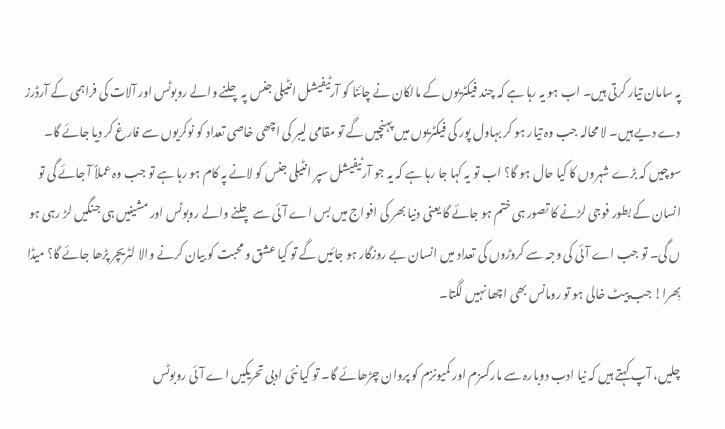پہ سامان تیار کرتی ہیں۔ اب ہو یہ رہا ہے کہ چند فیکٹریوں کے مالکان نے چائنا کو آرٹیفیشل انٹیلی جنس پہ چلنے والے روبوٹس اور آلات کی فراہمی کے آرڈرز دے دیے ہیں۔ لا محالہ جب وہ تیار ہو کر بہاول پور کی فیکٹریوں میں پہنچیں گے تو مقامی لیبر کی اچھی خاصی تعداد کو نوکریوں سے فارغ کر دیا جائے گا۔ سوچیں کہ بڑے شہروں کا کیا حال ہو گا؟ اب تو یہ کہا جا رہا ہے کہ یہ جو آرٹیفیشل سپر انٹیلی جنس کو لانے پہ کام ہو رہا ہے تو جب وہ عملاً آ جائے گی تو انسان کے بطور فوجی لڑنے کا تصور ہی ختم ہو جائے گا یعنی دنیا بھر کی افواج میں بس اے آئی سے چلنے والے روبوٹس اور مشینیں ہی جنگیں لڑ رہی ہو ں گی۔ تو جب اے آئی کی وجہ سے کروڑوں کی تعداد میں انسان بے روزگار ہو جائیں گے تو کیا عشق و محبت کو بیان کرنے والا لٹریچر پڑھا جائے گا؟ میڈا بِھرا! جب پیٹ خالی ہو تو رومانس بھی اچھا نہیں لگتا۔

چلیں، آپ کہتے ہیں کہ نیا ادب دوبارہ سے مارکسزم اور کمیونزم کو پروان چڑھائے گا۔ تو کیا نئی ادبی تحریکیں اے آئی روبوٹس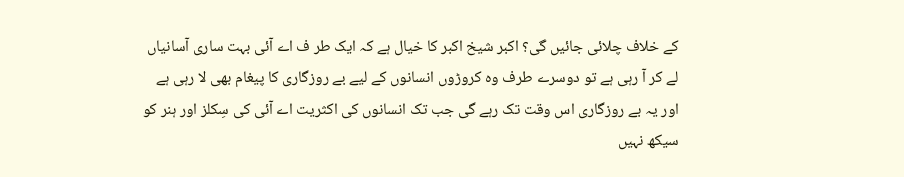کے خلاف چلائی جائیں گی؟ اکبر شیخ اکبر کا خیال ہے کہ ایک طر ف اے آئی بہت ساری آسانیاں لے کر آ رہی ہے تو دوسرے طرف وہ کروڑوں انسانوں کے لیے بے روزگاری کا پیغام بھی لا رہی ہے اور یہ بے روزگاری اس وقت تک رہے گی جب تک انسانوں کی اکثریت اے آئی کی سِکلز اور ہنر کو سیکھ نہیں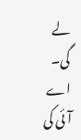لے گی۔ اے آئی کی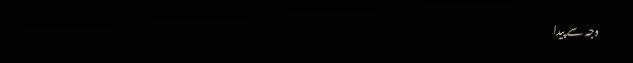وجہ سے پیدا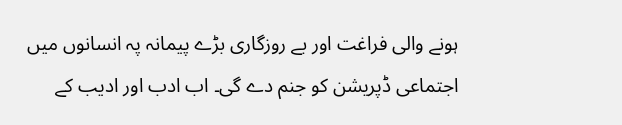ہونے والی فراغت اور بے روزگاری بڑے پیمانہ پہ انسانوں میں اجتماعی ڈپریشن کو جنم دے گی۔ اب ادب اور ادیب کے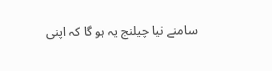سامنے نیا چیلنج یہ ہو گا کہ اپنی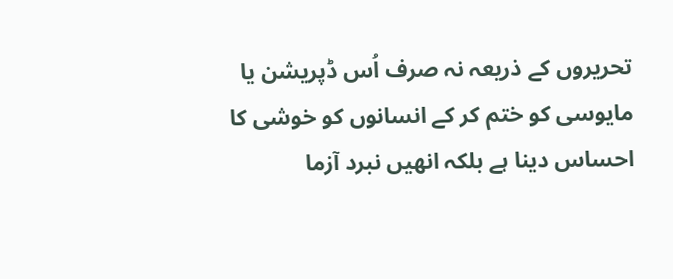تحریروں کے ذریعہ نہ صرف اُس ڈپریشن یا مایوسی کو ختم کر کے انسانوں کو خوشی کا احساس دینا ہے بلکہ انھیں نبرد آزما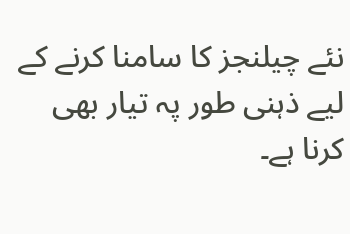نئے چیلنجز کا سامنا کرنے کے لیے ذہنی طور پہ تیار بھی کرنا ہے۔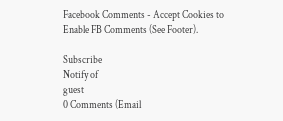Facebook Comments - Accept Cookies to Enable FB Comments (See Footer).

Subscribe
Notify of
guest
0 Comments (Email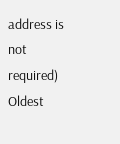address is not required)
Oldest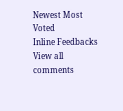Newest Most Voted
Inline Feedbacks
View all comments